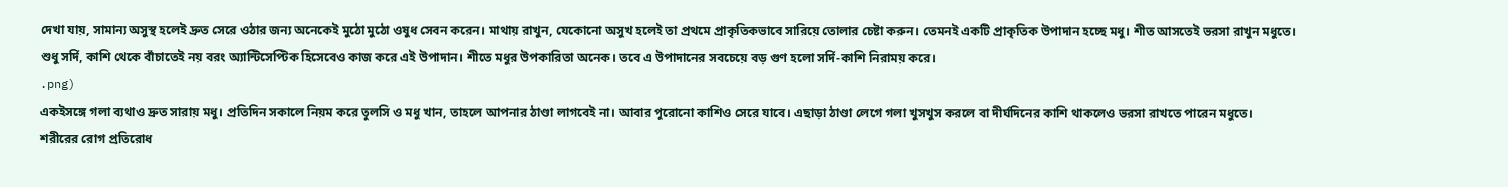দেখা যায়, সামান্য অসুস্থ হলেই দ্রুত সেরে ওঠার জন্য অনেকেই মুঠো মুঠো ওষুধ সেবন করেন। মাথায় রাখুন, যেকোনো অসুখ হলেই তা প্রথমে প্রাকৃতিকভাবে সারিয়ে তোলার চেষ্টা করুন। তেমনই একটি প্রাকৃতিক উপাদান হচ্ছে মধু। শীত আসতেই ভরসা রাখুন মধুতে।
শুধু সর্দি, কাশি থেকে বাঁচাতেই নয় বরং অ্যান্টিসেপ্টিক হিসেবেও কাজ করে এই উপাদান। শীতে মধুর উপকারিতা অনেক। তবে এ উপাদানের সবচেয়ে বড় গুণ হলো সর্দি-কাশি নিরাময় করে।
.png)
একইসঙ্গে গলা ব্যথাও দ্রুত সারায় মধু। প্রতিদিন সকালে নিয়ম করে তুলসি ও মধু খান, তাহলে আপনার ঠাণ্ডা লাগবেই না। আবার পুরোনো কাশিও সেরে যাবে। এছাড়া ঠাণ্ডা লেগে গলা খুসখুস করলে বা দীর্ঘদিনের কাশি থাকলেও ভরসা রাখতে পারেন মধুতে।
শরীরের রোগ প্রতিরোধ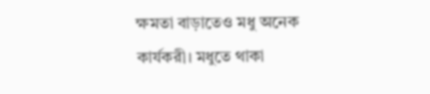ক্ষমতা বাড়াতেও মধু অনেক কার্যকরী। মধুতে থাকা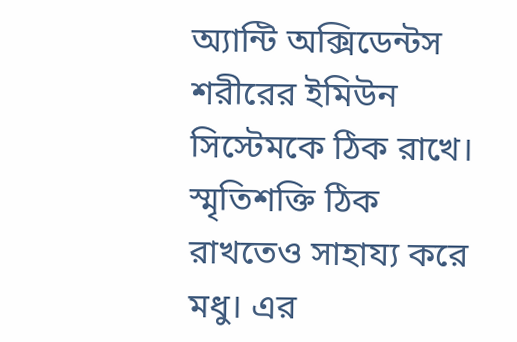অ্যান্টি অক্সিডেন্টস শরীরের ইমিউন সিস্টেমকে ঠিক রাখে। স্মৃতিশক্তি ঠিক রাখতেও সাহায্য করে মধু। এর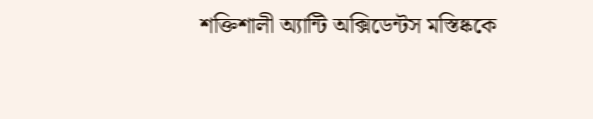শক্তিশালী অ্যান্টি অক্সিডেন্টস মস্তিষ্ককে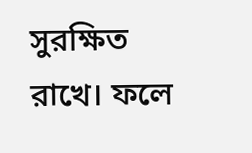সুরক্ষিত রাখে। ফলে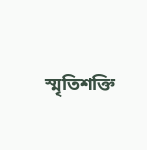স্মৃতিশক্তি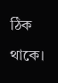ঠিক থাকে।